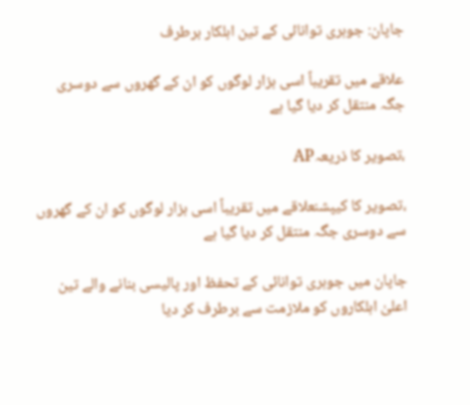جاپان: جوہری توانائی کے تین اہلکار برطرف

علاقے میں تقریباً اسی ہزار لوگوں کو ان کے گھروں سے دوسری جگہ منتقل کر دیا گیا ہے

،تصویر کا ذریعہAP

،تصویر کا کیپشنعلاقے میں تقریباً اسی ہزار لوگوں کو ان کے گھروں سے دوسری جگہ منتقل کر دیا گیا ہے

جاپان میں جوہری توانائی کے تحفظ اور پالیسی بنانے والے تین اعلیٰ اہلکاروں کو ملازمت سے برطرف کر دیا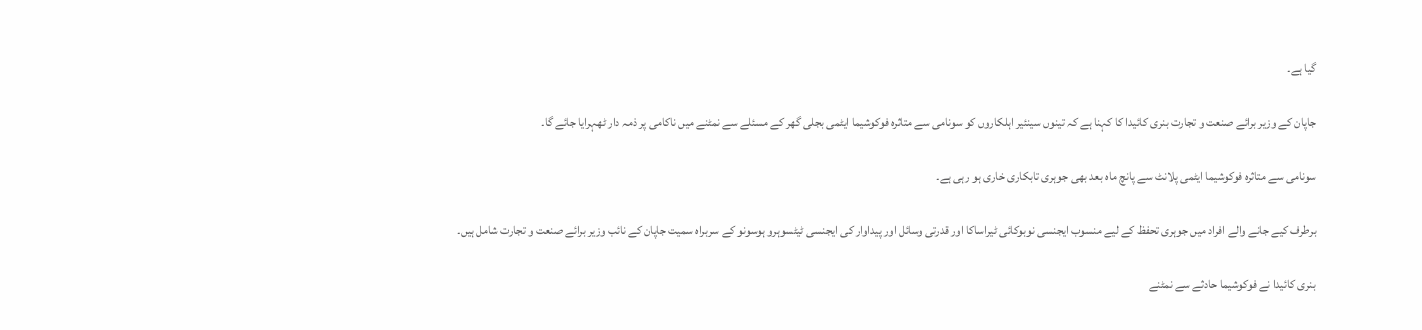گیا ہے۔

جاپان کے وزیر برائے صنعت و تجارت بنری کائیدا کا کہنا ہے کہ تینوں سینئیر اہلکاروں کو سونامی سے متاثرہ فوکوشیما ایٹمی بجلی گھر کے مسئلے سے نمٹنے میں ناکامی پر ذمہ دار ٹھہرایا جائے گا۔

سونامی سے متاثرہ فوکوشیما ایٹمی پلانٹ سے پانچ ماہ بعد بھی جوہری تابکاری خاری ہو رہی ہے۔

برطرف کیے جانے والے افراد میں جوہری تحفظ کے لیے منسوب ایجنسی نوبوکائی ٹیراساکا اور قدرتی وسائل اور پیداوار کی ایجنسی ٹیٹسوہرو ہوسونو کے سربراہ سمیت جاپان کے نائب وزیر برائے صنعت و تجارت شامل ہیں۔

بنری کائیدا نے فوکوشیما حادثے سے نمٹنے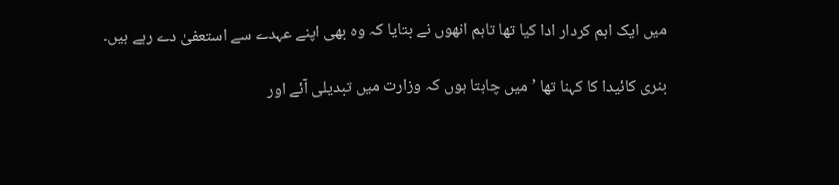میں ایک اہم کردار ادا کیا تھا تاہم انھوں نے بتایا کہ وہ بھی اپنے عہدے سے استعفیٰ دے رہے ہیں۔

بنری کائیدا کا کہنا تھا ’میں چاہتا ہوں کہ وزارت میں تبدیلی آئے اور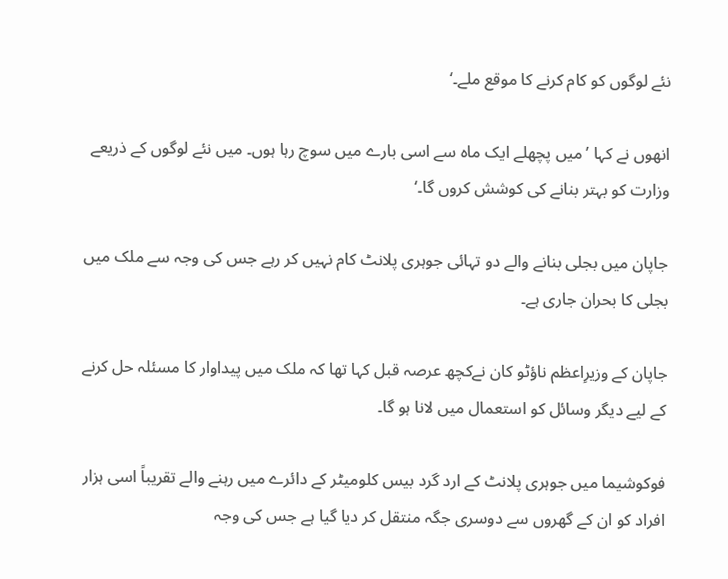نئے لوگوں کو کام کرنے کا موقع ملے۔‘

انھوں نے کہا ’میں پچھلے ایک ماہ سے اسی بارے میں سوچ رہا ہوں۔ میں نئے لوگوں کے ذریعے وزارت کو بہتر بنانے کی کوشش کروں گا۔‘

جاپان میں بجلی بنانے والے دو تہائی جوہری پلانٹ کام نہیں کر رہے جس کی وجہ سے ملک میں بجلی کا بحران جاری ہے۔

جاپان کے وزیرِاعظم ناؤٹو کان نےکچھ عرصہ قبل کہا تھا کہ ملک میں پیداوار کا مسئلہ حل کرنے کے لیے دیگر وسائل کو استعمال میں لانا ہو گا۔

فوکوشیما میں جوہری پلانٹ کے ارد گرد بیس کلومیٹر کے دائرے میں رہنے والے تقریباً اسی ہزار افراد کو ان کے گھروں سے دوسری جگہ منتقل کر دیا گیا ہے جس کی وجہ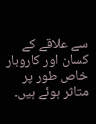سے علاقے کے کسان اور کاروبار خاص طور پر متاثر ہوئے ہیں۔